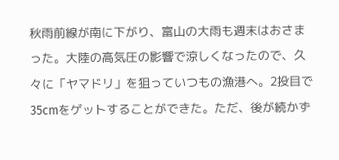秋雨前線が南に下がり、富山の大雨も週末はおさまった。大陸の高気圧の影響で涼しくなったので、久々に「ヤマドリ」を狙っていつもの漁港へ。2投目で35cmをゲットすることができた。ただ、後が続かず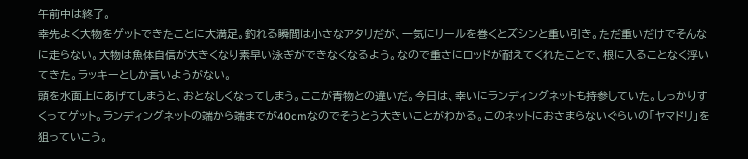午前中は終了。
幸先よく大物をゲットできたことに大満足。釣れる瞬間は小さなアタリだが、一気にリールを巻くとズシンと重い引き。ただ重いだけでそんなに走らない。大物は魚体自信が大きくなり素早い泳ぎができなくなるよう。なので重さにロッドが耐えてくれたことで、根に入ることなく浮いてきた。ラッキーとしか言いようがない。
頭を水面上にあげてしまうと、おとなしくなってしまう。ここが青物との違いだ。今日は、幸いにランディングネットも持参していた。しっかりすくってゲット。ランディングネットの端から端までが40cmなのでそうとう大きいことがわかる。このネットにおさまらないぐらいの「ヤマドリ」を狙っていこう。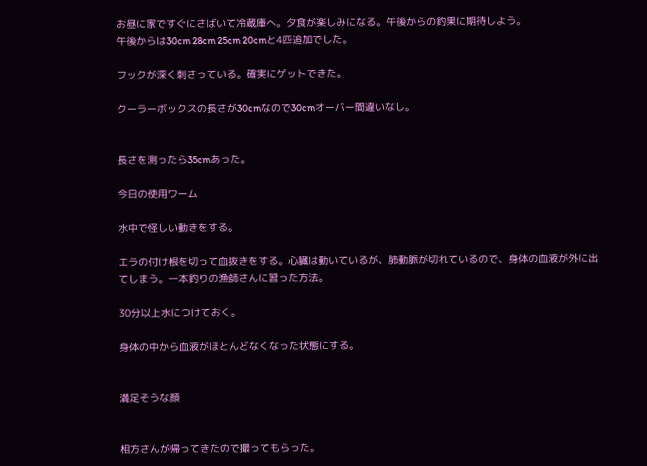お昼に家ですぐにさばいて冷蔵庫へ。夕食が楽しみになる。午後からの釣果に期待しよう。
午後からは30cm 28cm 25cm 20cmと4匹追加でした。

フックが深く刺さっている。確実にゲットできた。

クーラーボックスの長さが30cmなので30cmオーバー間違いなし。


長さを測ったら35cmあった。

今日の使用ワーム

水中で怪しい動きをする。

エラの付け根を切って血抜きをする。心臓は動いているが、肺動脈が切れているので、身体の血液が外に出てしまう。一本釣りの漁師さんに習った方法。

30分以上水につけておく。

身体の中から血液がほとんどなくなった状態にする。


満足そうな顔


相方さんが帰ってきたので撮ってもらった。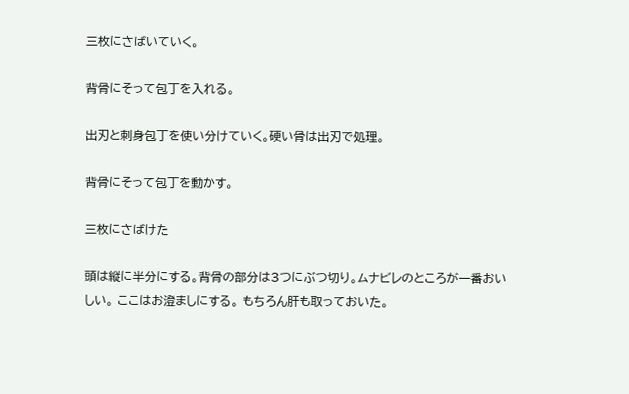三枚にさばいていく。

背骨にそって包丁を入れる。

出刃と刺身包丁を使い分けていく。硬い骨は出刃で処理。

背骨にそって包丁を動かす。

三枚にさばけた

頭は縦に半分にする。背骨の部分は3つにぶつ切り。ムナビレのところが一番おいしい。 ここはお澄ましにする。 もちろん肝も取っておいた。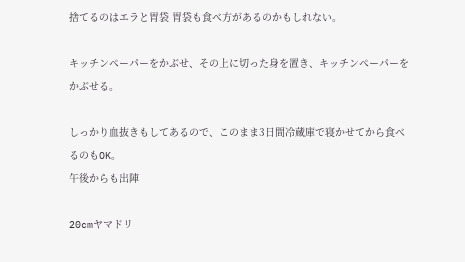捨てるのはエラと胃袋 胃袋も食べ方があるのかもしれない。

キッチンペーパーをかぶせ、その上に切った身を置き、キッチンペーパーをかぶせる。

しっかり血抜きもしてあるので、このまま3日間冷蔵庫で寝かせてから食べるのもOK。
午後からも出陣

20cmヤマドリ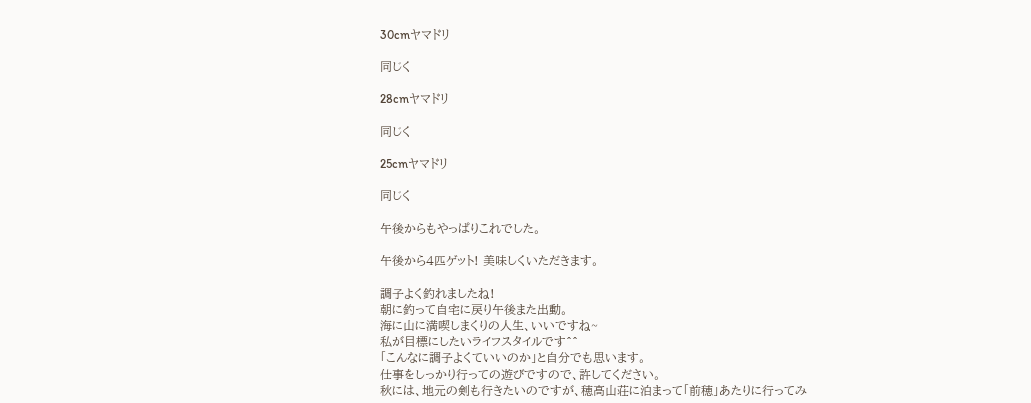30cmヤマドリ

同じく

28cmヤマドリ

同じく

25cmヤマドリ

同じく

午後からもやっぱりこれでした。

午後から4匹ゲット! 美味しくいただきます。

調子よく釣れましたね!
朝に釣って自宅に戻り午後また出動。
海に山に満喫しまくりの人生、いいですね~
私が目標にしたいライフスタイルです^^
「こんなに調子よくていいのか」と自分でも思います。
仕事をしっかり行っての遊びですので、許してください。
秋には、地元の剣も行きたいのですが、穂高山荘に泊まって「前穂」あたりに行ってみ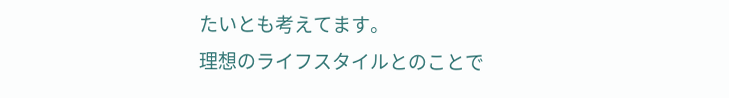たいとも考えてます。
理想のライフスタイルとのことで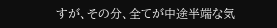すが、その分、全てが中途半端な気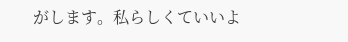がします。私らしくていいよ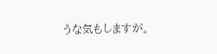うな気もしますが。